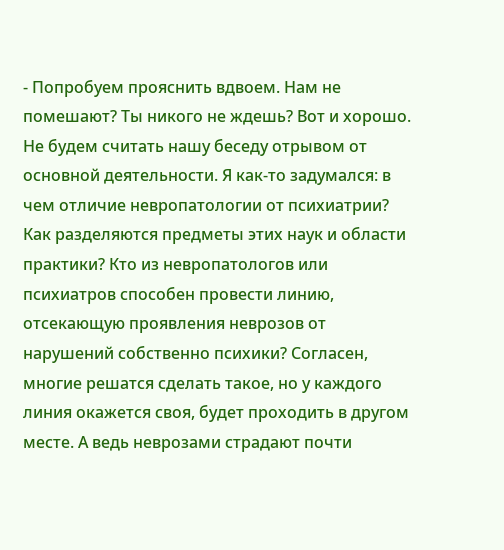- Попробуем прояснить вдвоем. Нам не помешают? Ты никого не ждешь? Вот и хорошо. Не будем считать нашу беседу отрывом от основной деятельности. Я как-то задумался: в чем отличие невропатологии от психиатрии? Как разделяются предметы этих наук и области практики? Кто из невропатологов или психиатров способен провести линию, отсекающую проявления неврозов от нарушений собственно психики? Согласен, многие решатся сделать такое, но у каждого линия окажется своя, будет проходить в другом месте. А ведь неврозами страдают почти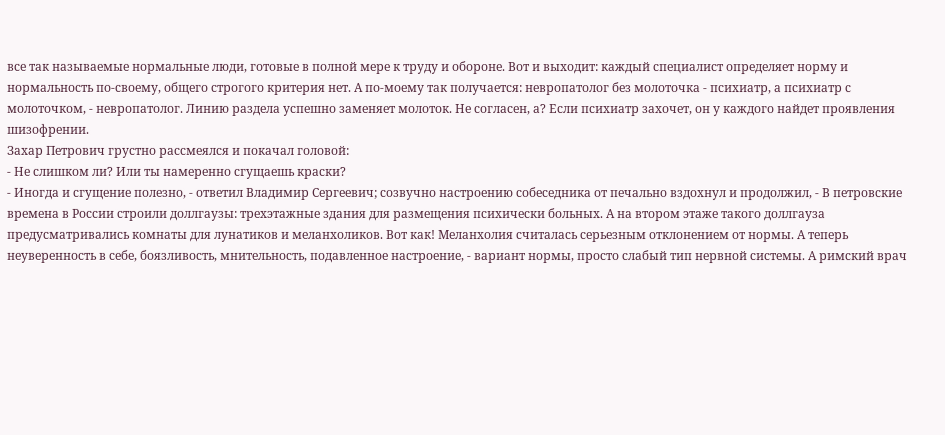все так называемые нормальные люди, готовые в полной мере к труду и обороне. Вот и выходит: каждый специалист определяет норму и нормальность по-своему, общего строгого критерия нет. А по-моему так получается: невропатолог без молоточка - психиатр, а психиатр с молоточком, - невропатолог. Линию раздела успешно заменяет молоток. Не согласен, а? Если психиатр захочет, он у каждого найдет проявления шизофрении.
Захар Петрович грустно рассмеялся и покачал головой:
- Не слишком ли? Или ты намеренно сгущаешь краски?
- Иногда и сгущение полезно, - ответил Владимир Сергеевич; созвучно настроению собеседника от печально вздохнул и продолжил, - В петровские времена в России строили доллгаузы: трехэтажные здания для размещения психически больных. А на втором этаже такого доллгауза предусматривались комнаты для лунатиков и меланхоликов. Вот как! Меланхолия считалась серьезным отклонением от нормы. А теперь неуверенность в себе, боязливость, мнительность, подавленное настроение, - вариант нормы, просто слабый тип нервной системы. А римский врач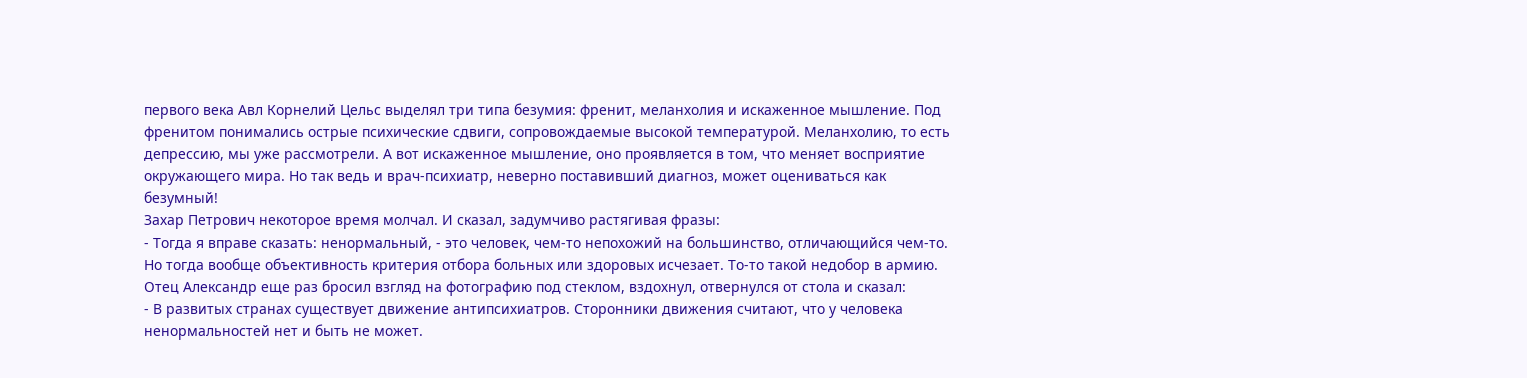первого века Авл Корнелий Цельс выделял три типа безумия: френит, меланхолия и искаженное мышление. Под френитом понимались острые психические сдвиги, сопровождаемые высокой температурой. Меланхолию, то есть депрессию, мы уже рассмотрели. А вот искаженное мышление, оно проявляется в том, что меняет восприятие окружающего мира. Но так ведь и врач-психиатр, неверно поставивший диагноз, может оцениваться как безумный!
Захар Петрович некоторое время молчал. И сказал, задумчиво растягивая фразы:
- Тогда я вправе сказать: ненормальный, - это человек, чем-то непохожий на большинство, отличающийся чем-то. Но тогда вообще объективность критерия отбора больных или здоровых исчезает. То-то такой недобор в армию.
Отец Александр еще раз бросил взгляд на фотографию под стеклом, вздохнул, отвернулся от стола и сказал:
- В развитых странах существует движение антипсихиатров. Сторонники движения считают, что у человека ненормальностей нет и быть не может.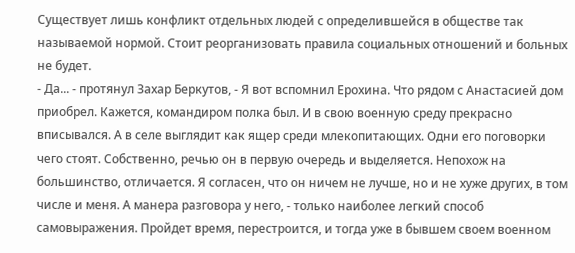Существует лишь конфликт отдельных людей с определившейся в обществе так называемой нормой. Стоит реорганизовать правила социальных отношений и больных не будет.
- Да... - протянул Захар Беркутов, - Я вот вспомнил Ерохина. Что рядом с Анастасией дом приобрел. Кажется, командиром полка был. И в свою военную среду прекрасно вписывался. А в селе выглядит как ящер среди млекопитающих. Одни его поговорки чего стоят. Собственно, речью он в первую очередь и выделяется. Непохож на большинство, отличается. Я согласен, что он ничем не лучше, но и не хуже других, в том числе и меня. А манера разговора у него, - только наиболее легкий способ самовыражения. Пройдет время, перестроится, и тогда уже в бывшем своем военном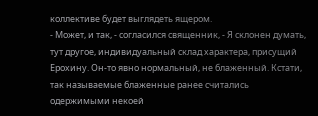коллективе будет выглядеть ящером.
- Может, и так, - согласился священник, - Я склонен думать, тут другое, индивидуальный склад характера, присущий Ерохину. Он-то явно нормальный, не блаженный. Кстати, так называемые блаженные ранее считались одержимыми некоей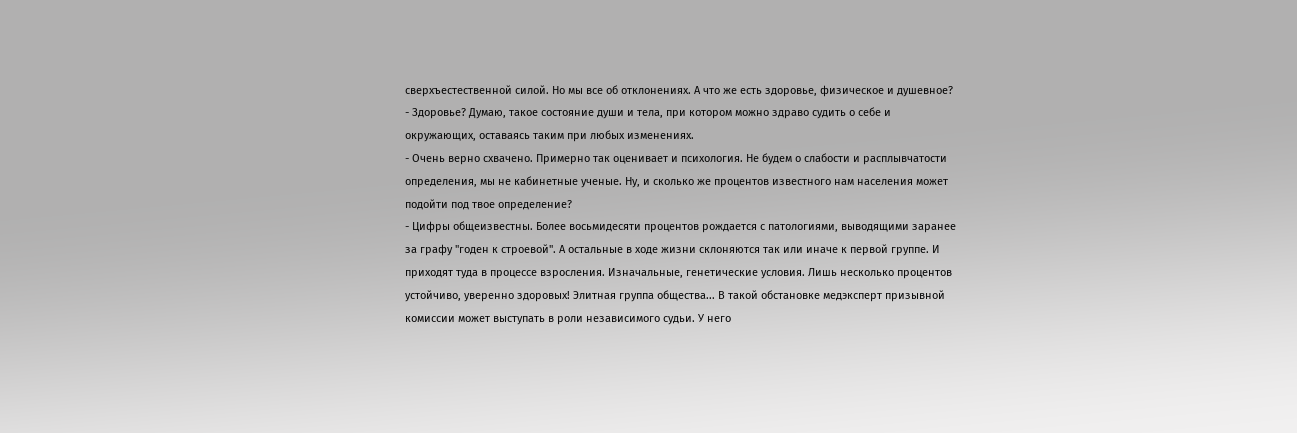сверхъестественной силой. Но мы все об отклонениях. А что же есть здоровье, физическое и душевное?
- Здоровье? Думаю, такое состояние души и тела, при котором можно здраво судить о себе и окружающих, оставаясь таким при любых изменениях.
- Очень верно схвачено. Примерно так оценивает и психология. Не будем о слабости и расплывчатости определения, мы не кабинетные ученые. Ну, и сколько же процентов известного нам населения может подойти под твое определение?
- Цифры общеизвестны. Более восьмидесяти процентов рождается с патологиями, выводящими заранее за графу "годен к строевой". А остальные в ходе жизни склоняются так или иначе к первой группе. И приходят туда в процессе взросления. Изначальные, генетические условия. Лишь несколько процентов устойчиво, уверенно здоровых! Элитная группа общества... В такой обстановке медэксперт призывной комиссии может выступать в роли независимого судьи. У него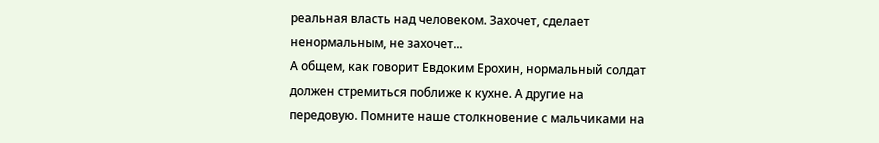реальная власть над человеком. Захочет, сделает ненормальным, не захочет...
А общем, как говорит Евдоким Ерохин, нормальный солдат должен стремиться поближе к кухне. А другие на передовую. Помните наше столкновение с мальчиками на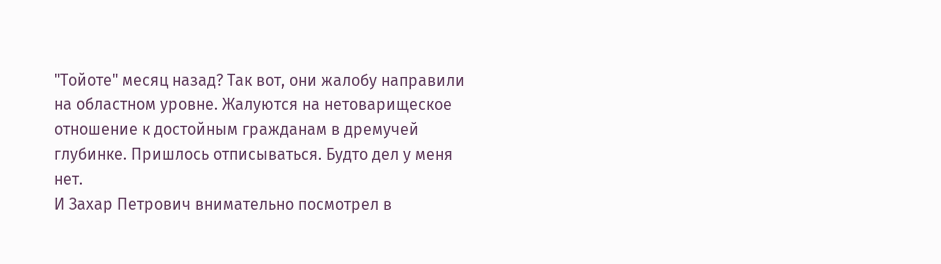"Тойоте" месяц назад? Так вот, они жалобу направили на областном уровне. Жалуются на нетоварищеское отношение к достойным гражданам в дремучей глубинке. Пришлось отписываться. Будто дел у меня нет.
И Захар Петрович внимательно посмотрел в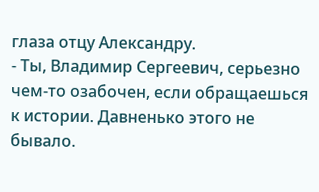глаза отцу Александру.
- Ты, Владимир Сергеевич, серьезно чем-то озабочен, если обращаешься к истории. Давненько этого не бывало.